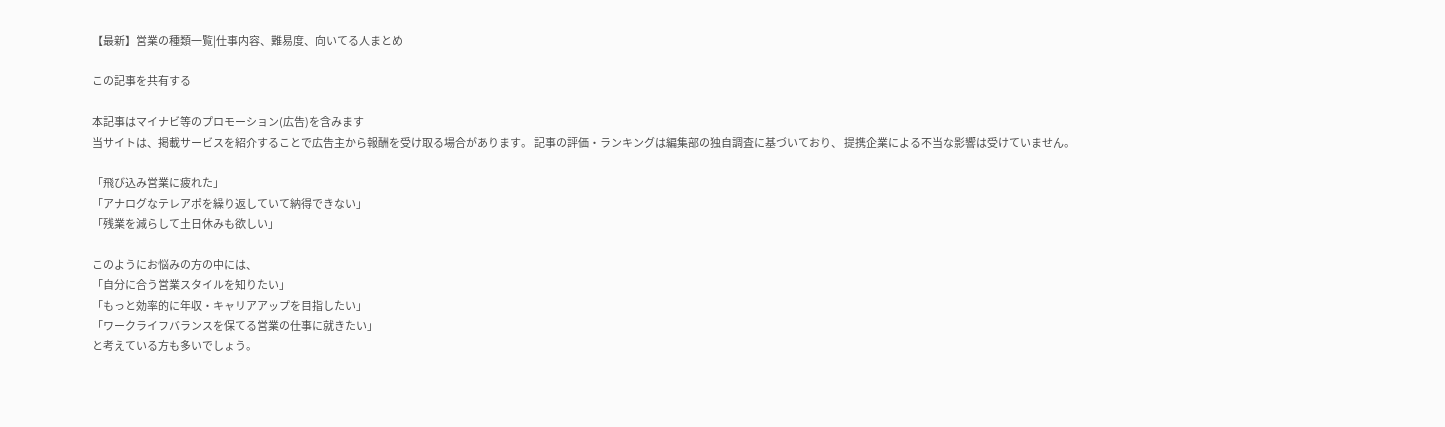【最新】営業の種類一覧|仕事内容、難易度、向いてる人まとめ

この記事を共有する

本記事はマイナビ等のプロモーション(広告)を含みます
当サイトは、掲載サービスを紹介することで広告主から報酬を受け取る場合があります。 記事の評価・ランキングは編集部の独自調査に基づいており、 提携企業による不当な影響は受けていません。

「飛び込み営業に疲れた」
「アナログなテレアポを繰り返していて納得できない」
「残業を減らして土日休みも欲しい」

このようにお悩みの方の中には、
「自分に合う営業スタイルを知りたい」
「もっと効率的に年収・キャリアアップを目指したい」
「ワークライフバランスを保てる営業の仕事に就きたい」
と考えている方も多いでしょう。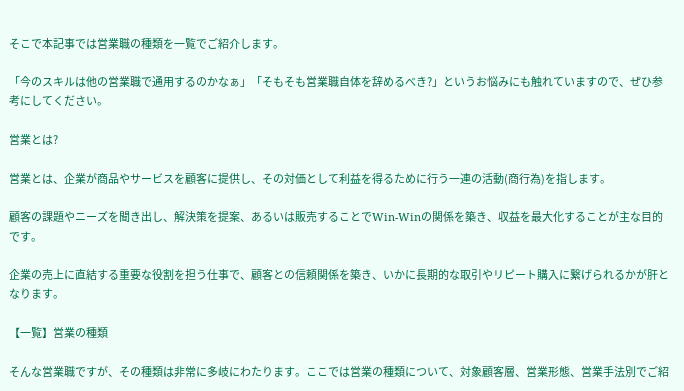そこで本記事では営業職の種類を一覧でご紹介します。

「今のスキルは他の営業職で通用するのかなぁ」「そもそも営業職自体を辞めるべき?」というお悩みにも触れていますので、ぜひ参考にしてください。

営業とは?

営業とは、企業が商品やサービスを顧客に提供し、その対価として利益を得るために行う一連の活動(商行為)を指します。

顧客の課題やニーズを聞き出し、解決策を提案、あるいは販売することでWin-Winの関係を築き、収益を最大化することが主な目的です。

企業の売上に直結する重要な役割を担う仕事で、顧客との信頼関係を築き、いかに長期的な取引やリピート購入に繋げられるかが肝となります。

【一覧】営業の種類

そんな営業職ですが、その種類は非常に多岐にわたります。ここでは営業の種類について、対象顧客層、営業形態、営業手法別でご紹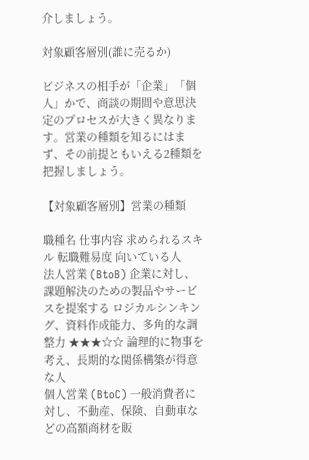介しましょう。

対象顧客層別(誰に売るか)

ビジネスの相手が「企業」「個人」かで、商談の期間や意思決定のプロセスが大きく異なります。営業の種類を知るにはまず、その前提ともいえる2種類を把握しましょう。

【対象顧客層別】営業の種類

職種名 仕事内容 求められるスキル 転職難易度 向いている人
法人営業 (BtoB) 企業に対し、課題解決のための製品やサービスを提案する ロジカルシンキング、資料作成能力、多角的な調整力 ★★★☆☆ 論理的に物事を考え、長期的な関係構築が得意な人
個人営業 (BtoC) 一般消費者に対し、不動産、保険、自動車などの高額商材を販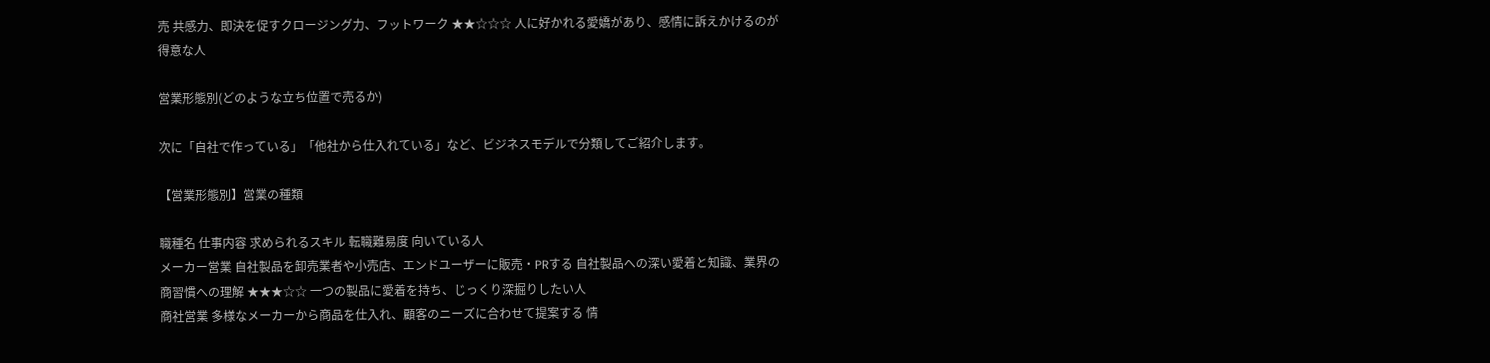売 共感力、即決を促すクロージング力、フットワーク ★★☆☆☆ 人に好かれる愛嬌があり、感情に訴えかけるのが得意な人

営業形態別(どのような立ち位置で売るか)

次に「自社で作っている」「他社から仕入れている」など、ビジネスモデルで分類してご紹介します。

【営業形態別】営業の種類

職種名 仕事内容 求められるスキル 転職難易度 向いている人
メーカー営業 自社製品を卸売業者や小売店、エンドユーザーに販売・PRする 自社製品への深い愛着と知識、業界の商習慣への理解 ★★★☆☆ 一つの製品に愛着を持ち、じっくり深掘りしたい人
商社営業 多様なメーカーから商品を仕入れ、顧客のニーズに合わせて提案する 情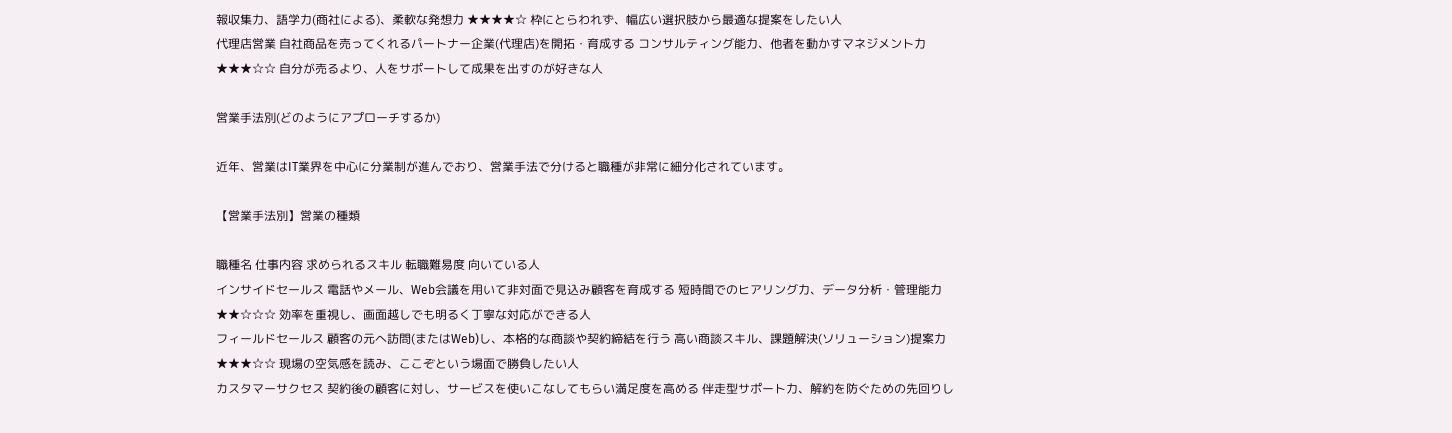報収集力、語学力(商社による)、柔軟な発想力 ★★★★☆ 枠にとらわれず、幅広い選択肢から最適な提案をしたい人
代理店営業 自社商品を売ってくれるパートナー企業(代理店)を開拓・育成する コンサルティング能力、他者を動かすマネジメント力 ★★★☆☆ 自分が売るより、人をサポートして成果を出すのが好きな人

営業手法別(どのようにアプローチするか)

近年、営業はIT業界を中心に分業制が進んでおり、営業手法で分けると職種が非常に細分化されています。

【営業手法別】営業の種類

職種名 仕事内容 求められるスキル 転職難易度 向いている人
インサイドセールス 電話やメール、Web会議を用いて非対面で見込み顧客を育成する 短時間でのヒアリング力、データ分析・管理能力 ★★☆☆☆ 効率を重視し、画面越しでも明るく丁寧な対応ができる人
フィールドセールス 顧客の元へ訪問(またはWeb)し、本格的な商談や契約締結を行う 高い商談スキル、課題解決(ソリューション)提案力 ★★★☆☆ 現場の空気感を読み、ここぞという場面で勝負したい人
カスタマーサクセス 契約後の顧客に対し、サービスを使いこなしてもらい満足度を高める 伴走型サポート力、解約を防ぐための先回りし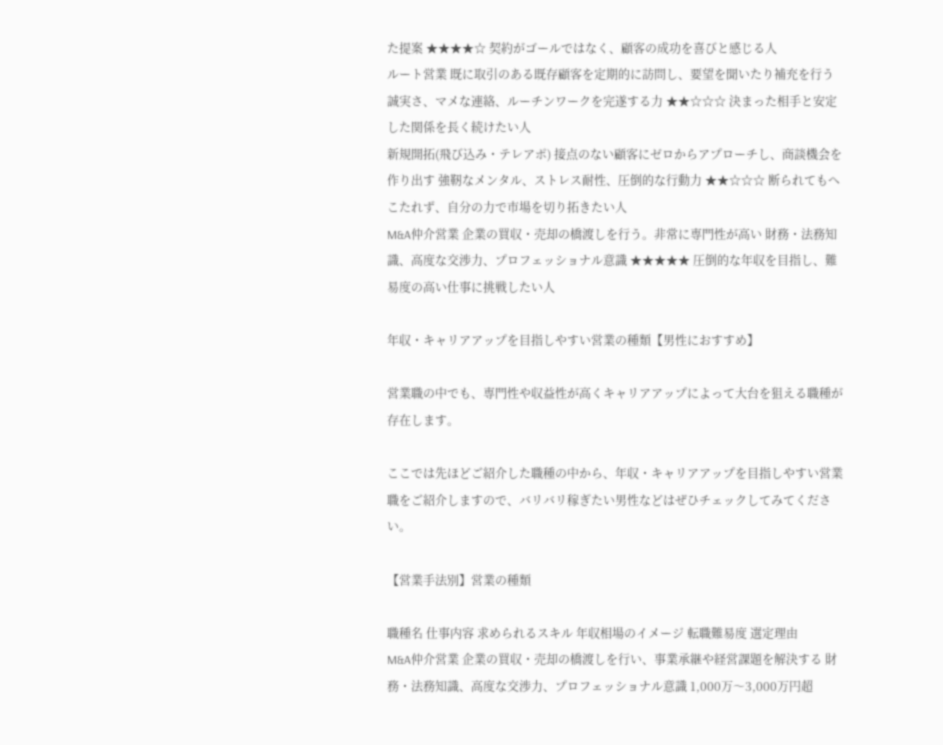た提案 ★★★★☆ 契約がゴールではなく、顧客の成功を喜びと感じる人
ルート営業 既に取引のある既存顧客を定期的に訪問し、要望を聞いたり補充を行う 誠実さ、マメな連絡、ルーチンワークを完遂する力 ★★☆☆☆ 決まった相手と安定した関係を長く続けたい人
新規開拓(飛び込み・テレアポ) 接点のない顧客にゼロからアプローチし、商談機会を作り出す 強靭なメンタル、ストレス耐性、圧倒的な行動力 ★★☆☆☆ 断られてもへこたれず、自分の力で市場を切り拓きたい人
M&A仲介営業 企業の買収・売却の橋渡しを行う。非常に専門性が高い 財務・法務知識、高度な交渉力、プロフェッショナル意識 ★★★★★ 圧倒的な年収を目指し、難易度の高い仕事に挑戦したい人

年収・キャリアアップを目指しやすい営業の種類【男性におすすめ】

営業職の中でも、専門性や収益性が高くキャリアアップによって大台を狙える職種が存在します。

ここでは先ほどご紹介した職種の中から、年収・キャリアアップを目指しやすい営業職をご紹介しますので、バリバリ稼ぎたい男性などはぜひチェックしてみてください。

【営業手法別】営業の種類

職種名 仕事内容 求められるスキル 年収相場のイメージ 転職難易度 選定理由
M&A仲介営業 企業の買収・売却の橋渡しを行い、事業承継や経営課題を解決する 財務・法務知識、高度な交渉力、プロフェッショナル意識 1,000万〜3,000万円超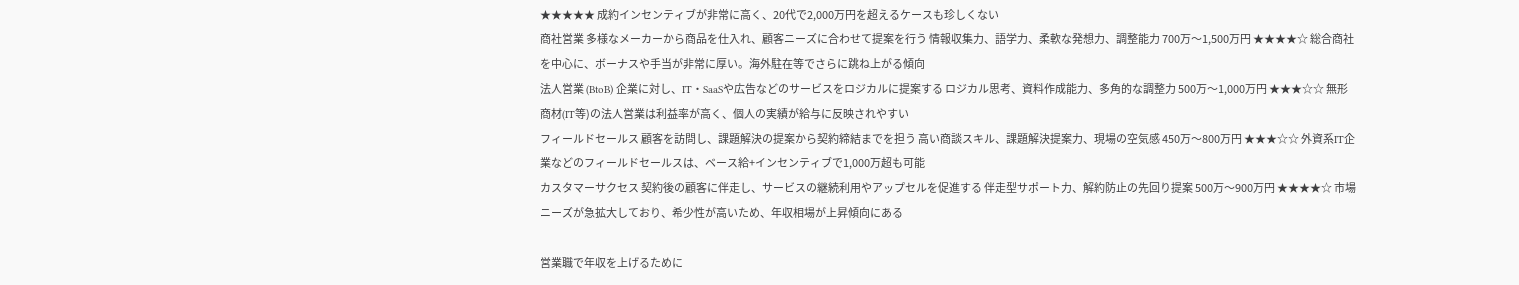★★★★★ 成約インセンティブが非常に高く、20代で2,000万円を超えるケースも珍しくない
商社営業 多様なメーカーから商品を仕入れ、顧客ニーズに合わせて提案を行う 情報収集力、語学力、柔軟な発想力、調整能力 700万〜1,500万円 ★★★★☆ 総合商社を中心に、ボーナスや手当が非常に厚い。海外駐在等でさらに跳ね上がる傾向
法人営業 (BtoB) 企業に対し、IT・SaaSや広告などのサービスをロジカルに提案する ロジカル思考、資料作成能力、多角的な調整力 500万〜1,000万円 ★★★☆☆ 無形商材(IT等)の法人営業は利益率が高く、個人の実績が給与に反映されやすい
フィールドセールス 顧客を訪問し、課題解決の提案から契約締結までを担う 高い商談スキル、課題解決提案力、現場の空気感 450万〜800万円 ★★★☆☆ 外資系IT企業などのフィールドセールスは、ベース給+インセンティブで1,000万超も可能
カスタマーサクセス 契約後の顧客に伴走し、サービスの継続利用やアップセルを促進する 伴走型サポート力、解約防止の先回り提案 500万〜900万円 ★★★★☆ 市場ニーズが急拡大しており、希少性が高いため、年収相場が上昇傾向にある

営業職で年収を上げるために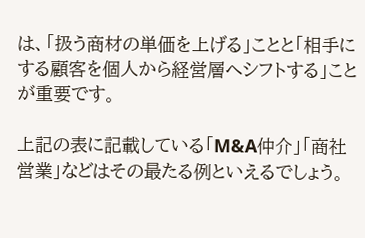は、「扱う商材の単価を上げる」ことと「相手にする顧客を個人から経営層へシフトする」ことが重要です。

上記の表に記載している「M&A仲介」「商社営業」などはその最たる例といえるでしょう。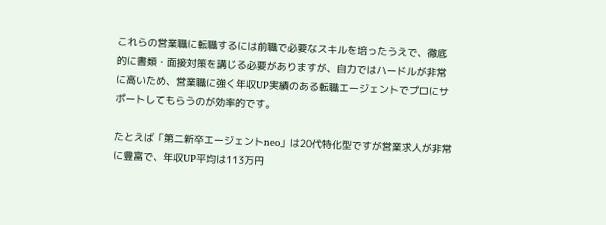これらの営業職に転職するには前職で必要なスキルを培ったうえで、徹底的に書類・面接対策を講じる必要がありますが、自力ではハードルが非常に高いため、営業職に強く年収UP実績のある転職エージェントでプロにサポートしてもらうのが効率的です。

たとえば「第二新卒エージェントneo」は20代特化型ですが営業求人が非常に豊富で、年収UP平均は113万円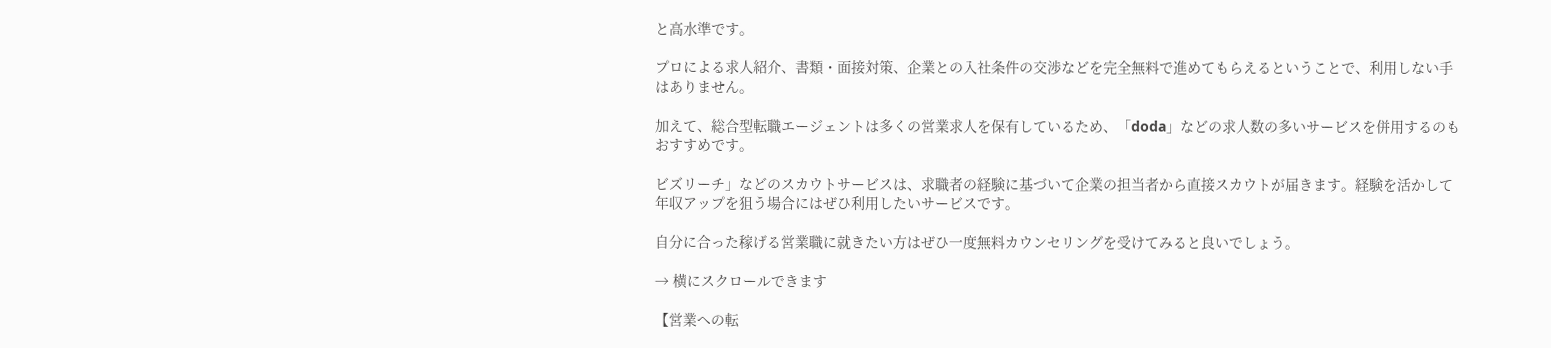と高水準です。

プロによる求人紹介、書類・面接対策、企業との入社条件の交渉などを完全無料で進めてもらえるということで、利用しない手はありません。

加えて、総合型転職エージェントは多くの営業求人を保有しているため、「doda」などの求人数の多いサービスを併用するのもおすすめです。

ビズリーチ」などのスカウトサービスは、求職者の経験に基づいて企業の担当者から直接スカウトが届きます。経験を活かして年収アップを狙う場合にはぜひ利用したいサービスです。

自分に合った稼げる営業職に就きたい方はぜひ一度無料カウンセリングを受けてみると良いでしょう。

→ 横にスクロールできます

【営業への転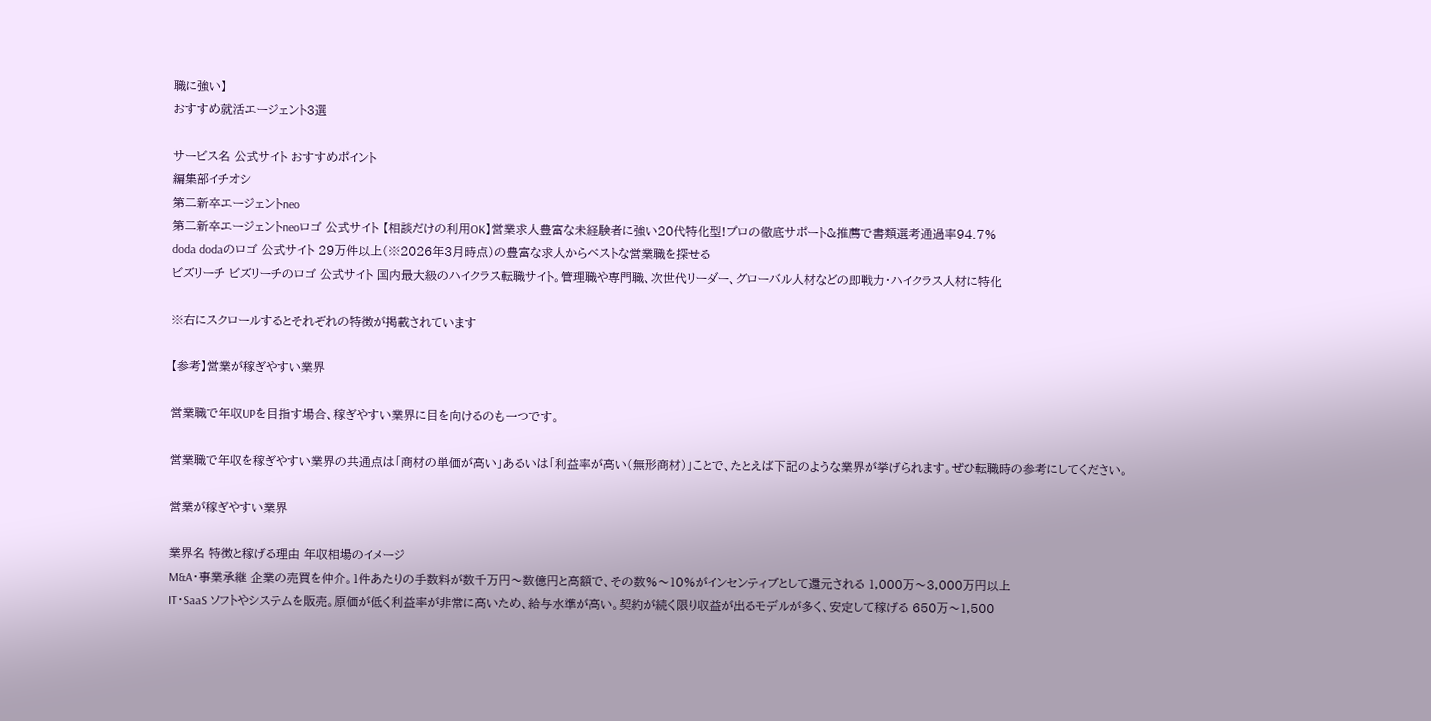職に強い】
おすすめ就活エージェント3選

サービス名 公式サイト おすすめポイント
編集部イチオシ
第二新卒エージェントneo
第二新卒エージェントneoロゴ 公式サイト 【相談だけの利用OK】営業求人豊富な未経験者に強い20代特化型!プロの徹底サポート&推薦で書類選考通過率94.7%
doda dodaのロゴ 公式サイト 29万件以上(※2026年3月時点)の豊富な求人からベストな営業職を探せる
ビズリーチ ビズリーチのロゴ 公式サイト 国内最大級のハイクラス転職サイト。管理職や専門職、次世代リーダー、グローバル人材などの即戦力・ハイクラス人材に特化

※右にスクロールするとそれぞれの特徴が掲載されています

【参考】営業が稼ぎやすい業界

営業職で年収UPを目指す場合、稼ぎやすい業界に目を向けるのも一つです。

営業職で年収を稼ぎやすい業界の共通点は「商材の単価が高い」あるいは「利益率が高い(無形商材)」ことで、たとえば下記のような業界が挙げられます。ぜひ転職時の参考にしてください。

営業が稼ぎやすい業界

業界名 特徴と稼げる理由 年収相場のイメージ
M&A・事業承継 企業の売買を仲介。1件あたりの手数料が数千万円〜数億円と高額で、その数%〜10%がインセンティブとして還元される 1,000万〜3,000万円以上
IT・SaaS ソフトやシステムを販売。原価が低く利益率が非常に高いため、給与水準が高い。契約が続く限り収益が出るモデルが多く、安定して稼げる 650万〜1,500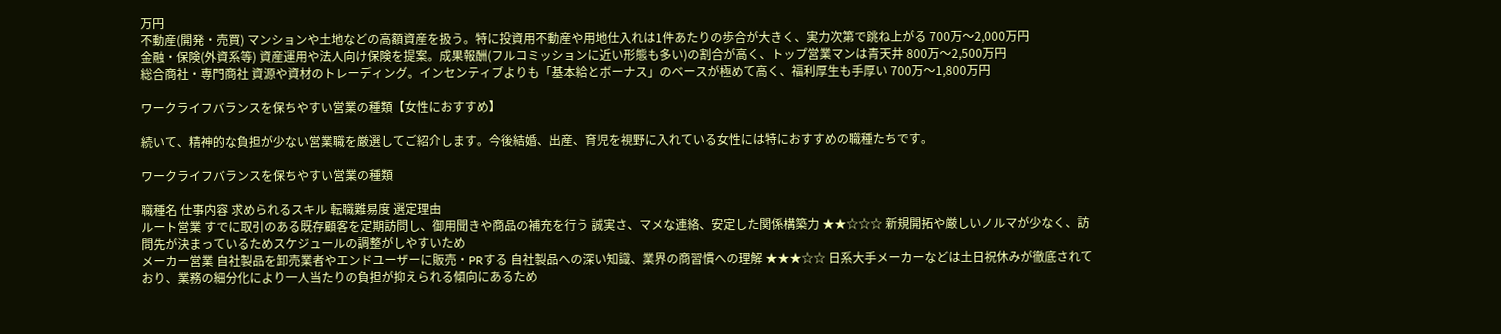万円
不動産(開発・売買) マンションや土地などの高額資産を扱う。特に投資用不動産や用地仕入れは1件あたりの歩合が大きく、実力次第で跳ね上がる 700万〜2,000万円
金融・保険(外資系等) 資産運用や法人向け保険を提案。成果報酬(フルコミッションに近い形態も多い)の割合が高く、トップ営業マンは青天井 800万〜2,500万円
総合商社・専門商社 資源や資材のトレーディング。インセンティブよりも「基本給とボーナス」のベースが極めて高く、福利厚生も手厚い 700万〜1,800万円

ワークライフバランスを保ちやすい営業の種類【女性におすすめ】

続いて、精神的な負担が少ない営業職を厳選してご紹介します。今後結婚、出産、育児を視野に入れている女性には特におすすめの職種たちです。

ワークライフバランスを保ちやすい営業の種類

職種名 仕事内容 求められるスキル 転職難易度 選定理由
ルート営業 すでに取引のある既存顧客を定期訪問し、御用聞きや商品の補充を行う 誠実さ、マメな連絡、安定した関係構築力 ★★☆☆☆ 新規開拓や厳しいノルマが少なく、訪問先が決まっているためスケジュールの調整がしやすいため
メーカー営業 自社製品を卸売業者やエンドユーザーに販売・PRする 自社製品への深い知識、業界の商習慣への理解 ★★★☆☆ 日系大手メーカーなどは土日祝休みが徹底されており、業務の細分化により一人当たりの負担が抑えられる傾向にあるため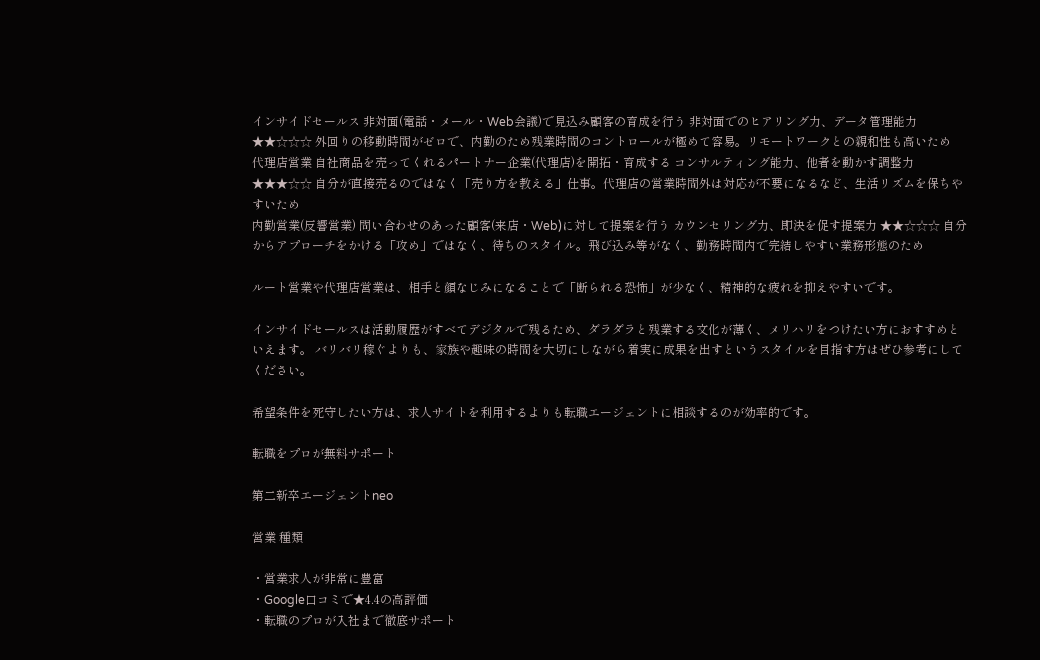インサイドセールス 非対面(電話・メール・Web会議)で見込み顧客の育成を行う 非対面でのヒアリング力、データ管理能力 ★★☆☆☆ 外回りの移動時間がゼロで、内勤のため残業時間のコントロールが極めて容易。リモートワークとの親和性も高いため
代理店営業 自社商品を売ってくれるパートナー企業(代理店)を開拓・育成する コンサルティング能力、他者を動かす調整力 ★★★☆☆ 自分が直接売るのではなく「売り方を教える」仕事。代理店の営業時間外は対応が不要になるなど、生活リズムを保ちやすいため
内勤営業(反響営業) 問い合わせのあった顧客(来店・Web)に対して提案を行う カウンセリング力、即決を促す提案力 ★★☆☆☆ 自分からアプローチをかける「攻め」ではなく、待ちのスタイル。飛び込み等がなく、勤務時間内で完結しやすい業務形態のため

ルート営業や代理店営業は、相手と顔なじみになることで「断られる恐怖」が少なく、精神的な疲れを抑えやすいです。

インサイドセールスは活動履歴がすべてデジタルで残るため、ダラダラと残業する文化が薄く、メリハリをつけたい方におすすめといえます。 バリバリ稼ぐよりも、家族や趣味の時間を大切にしながら着実に成果を出すというスタイルを目指す方はぜひ参考にしてください。

希望条件を死守したい方は、求人サイトを利用するよりも転職エージェントに相談するのが効率的です。

転職をプロが無料サポート

第二新卒エージェントneo

営業 種類

・営業求人が非常に豊富
・Google口コミで★4.4の高評価
・転職のプロが入社まで徹底サポート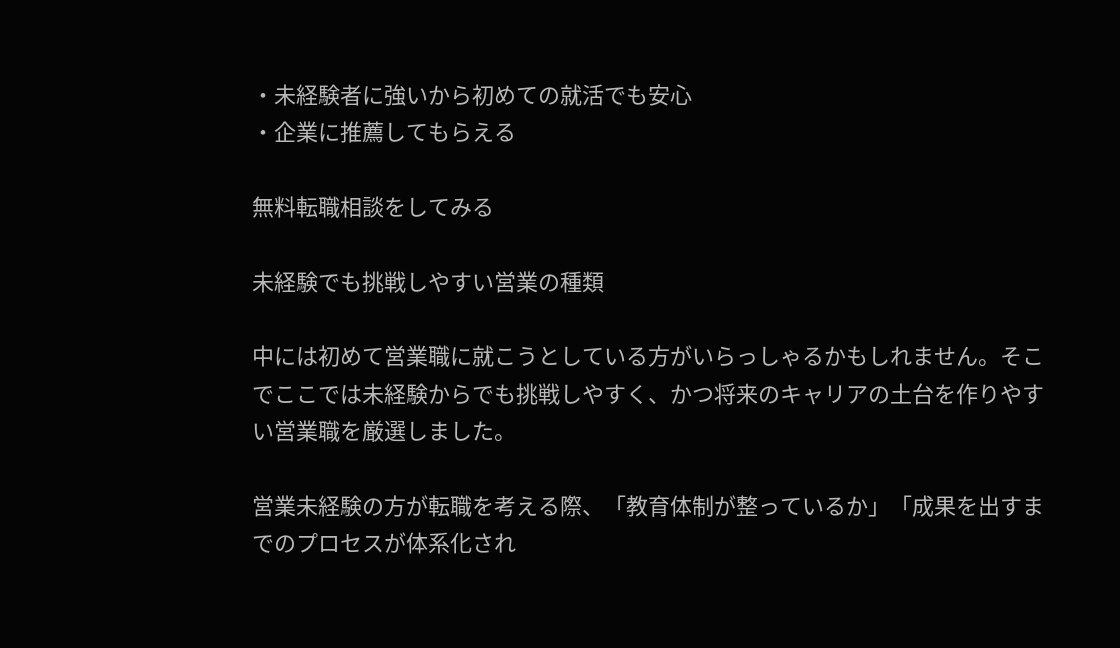・未経験者に強いから初めての就活でも安心
・企業に推薦してもらえる

無料転職相談をしてみる

未経験でも挑戦しやすい営業の種類

中には初めて営業職に就こうとしている方がいらっしゃるかもしれません。そこでここでは未経験からでも挑戦しやすく、かつ将来のキャリアの土台を作りやすい営業職を厳選しました。

営業未経験の方が転職を考える際、「教育体制が整っているか」「成果を出すまでのプロセスが体系化され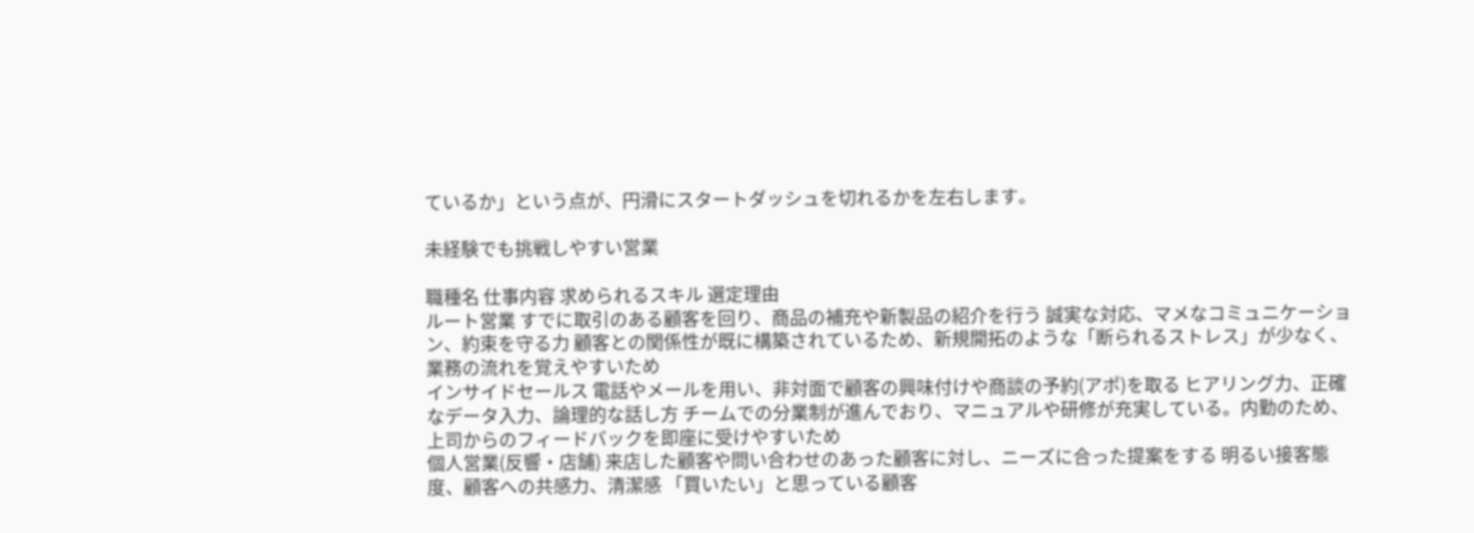ているか」という点が、円滑にスタートダッシュを切れるかを左右します。

未経験でも挑戦しやすい営業

職種名 仕事内容 求められるスキル 選定理由
ルート営業 すでに取引のある顧客を回り、商品の補充や新製品の紹介を行う 誠実な対応、マメなコミュニケーション、約束を守る力 顧客との関係性が既に構築されているため、新規開拓のような「断られるストレス」が少なく、業務の流れを覚えやすいため
インサイドセールス 電話やメールを用い、非対面で顧客の興味付けや商談の予約(アポ)を取る ヒアリング力、正確なデータ入力、論理的な話し方 チームでの分業制が進んでおり、マニュアルや研修が充実している。内勤のため、上司からのフィードバックを即座に受けやすいため
個人営業(反響・店舗) 来店した顧客や問い合わせのあった顧客に対し、ニーズに合った提案をする 明るい接客態度、顧客への共感力、清潔感 「買いたい」と思っている顧客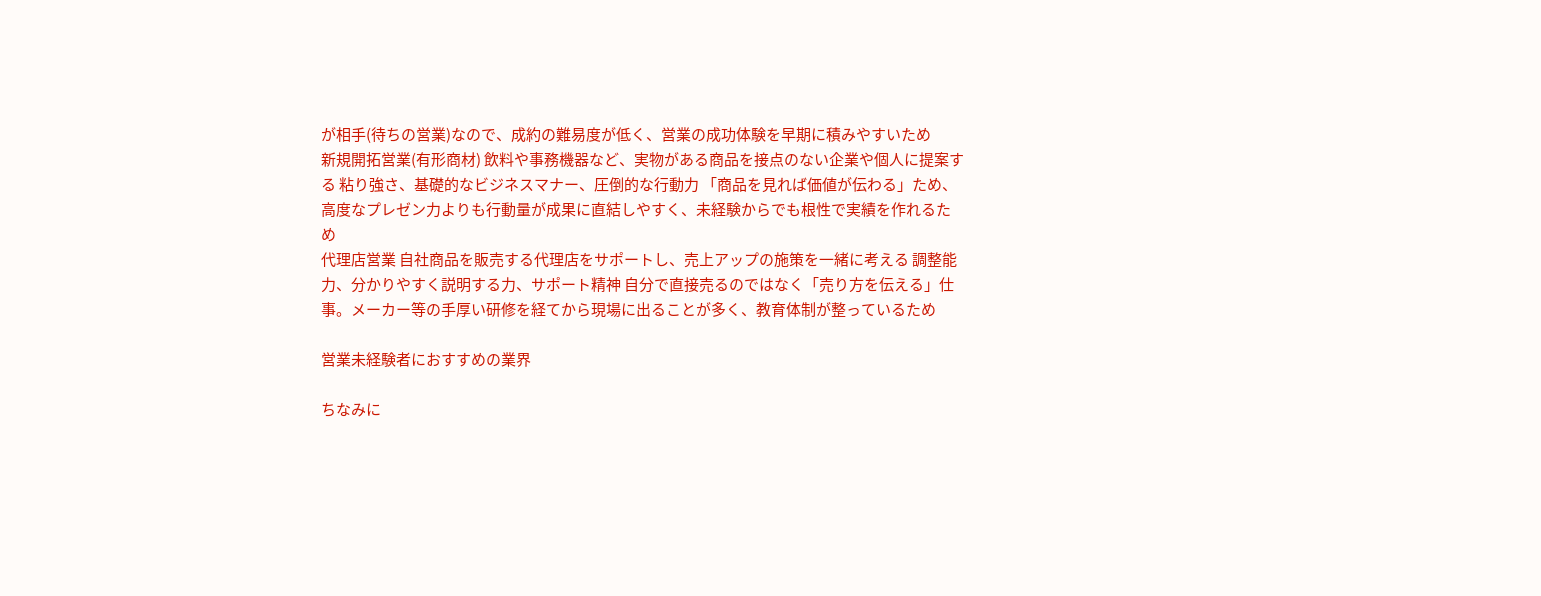が相手(待ちの営業)なので、成約の難易度が低く、営業の成功体験を早期に積みやすいため
新規開拓営業(有形商材) 飲料や事務機器など、実物がある商品を接点のない企業や個人に提案する 粘り強さ、基礎的なビジネスマナー、圧倒的な行動力 「商品を見れば価値が伝わる」ため、高度なプレゼン力よりも行動量が成果に直結しやすく、未経験からでも根性で実績を作れるため
代理店営業 自社商品を販売する代理店をサポートし、売上アップの施策を一緒に考える 調整能力、分かりやすく説明する力、サポート精神 自分で直接売るのではなく「売り方を伝える」仕事。メーカー等の手厚い研修を経てから現場に出ることが多く、教育体制が整っているため

営業未経験者におすすめの業界

ちなみに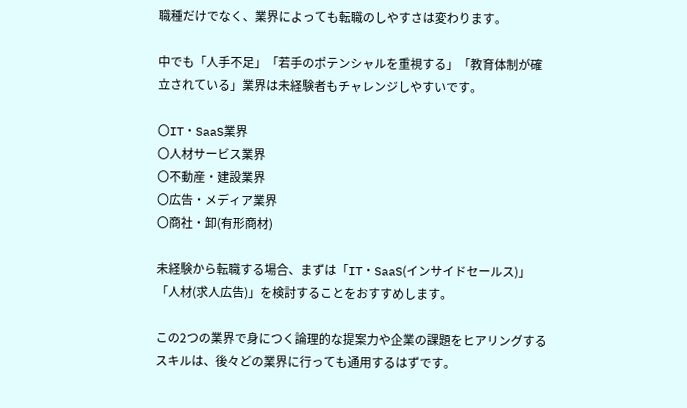職種だけでなく、業界によっても転職のしやすさは変わります。

中でも「人手不足」「若手のポテンシャルを重視する」「教育体制が確立されている」業界は未経験者もチャレンジしやすいです。

〇IT・SaaS業界
〇人材サービス業界
〇不動産・建設業界
〇広告・メディア業界
〇商社・卸(有形商材)

未経験から転職する場合、まずは「IT・SaaS(インサイドセールス)」「人材(求人広告)」を検討することをおすすめします。

この2つの業界で身につく論理的な提案力や企業の課題をヒアリングするスキルは、後々どの業界に行っても通用するはずです。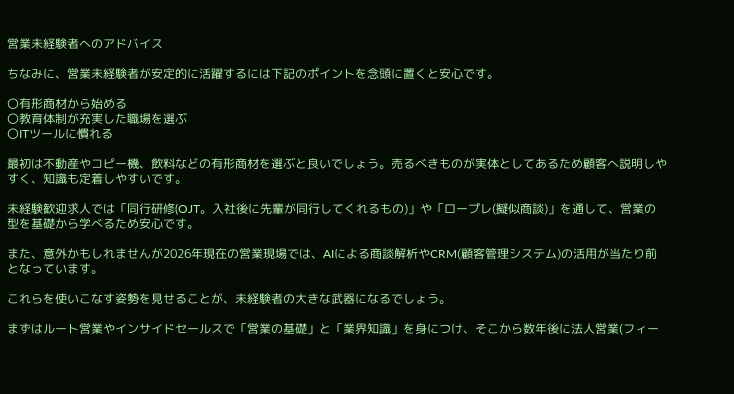営業未経験者へのアドバイス

ちなみに、営業未経験者が安定的に活躍するには下記のポイントを念頭に置くと安心です。

〇有形商材から始める
〇教育体制が充実した職場を選ぶ
〇ITツールに慣れる

最初は不動産やコピー機、飲料などの有形商材を選ぶと良いでしょう。売るべきものが実体としてあるため顧客へ説明しやすく、知識も定着しやすいです。

未経験歓迎求人では「同行研修(OJT。入社後に先輩が同行してくれるもの)」や「ロープレ(擬似商談)」を通して、営業の型を基礎から学べるため安心です。

また、意外かもしれませんが2026年現在の営業現場では、AIによる商談解析やCRM(顧客管理システム)の活用が当たり前となっています。

これらを使いこなす姿勢を見せることが、未経験者の大きな武器になるでしょう。

まずはルート営業やインサイドセールスで「営業の基礎」と「業界知識」を身につけ、そこから数年後に法人営業(フィー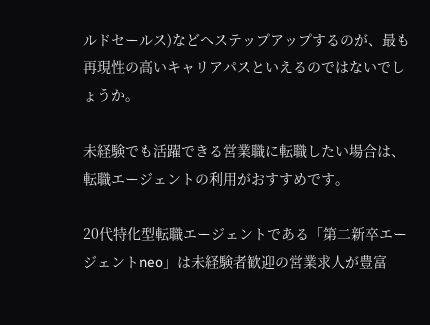ルドセールス)などへステップアップするのが、最も再現性の高いキャリアパスといえるのではないでしょうか。

未経験でも活躍できる営業職に転職したい場合は、転職エージェントの利用がおすすめです。

20代特化型転職エージェントである「第二新卒エージェントneo」は未経験者歓迎の営業求人が豊富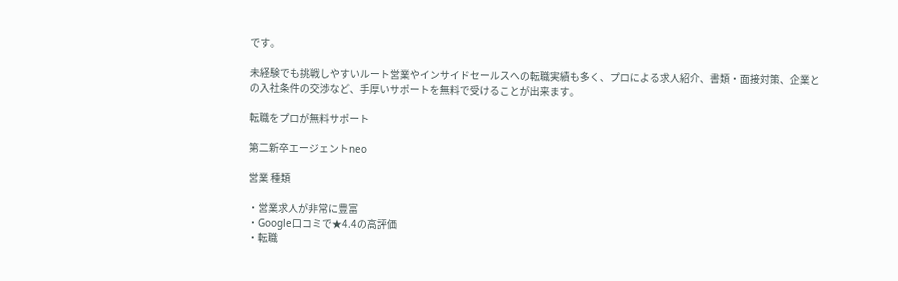です。

未経験でも挑戦しやすいルート営業やインサイドセールスへの転職実績も多く、プロによる求人紹介、書類・面接対策、企業との入社条件の交渉など、手厚いサポートを無料で受けることが出来ます。

転職をプロが無料サポート

第二新卒エージェントneo

営業 種類

・営業求人が非常に豊富
・Google口コミで★4.4の高評価
・転職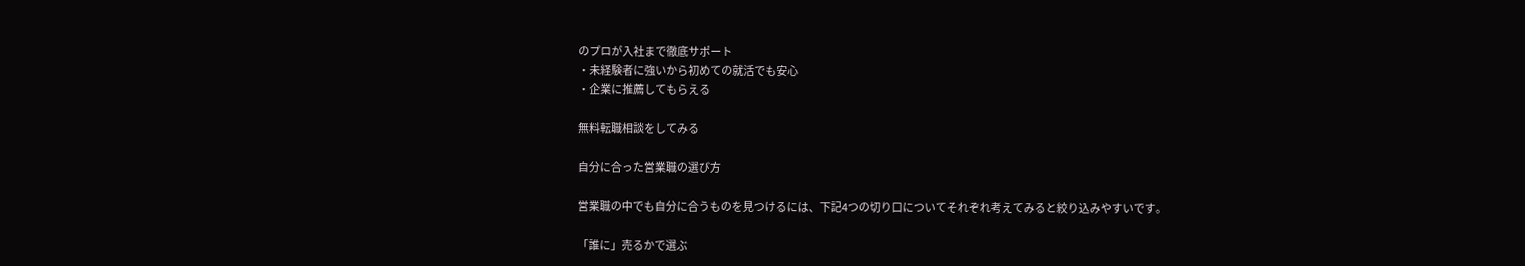のプロが入社まで徹底サポート
・未経験者に強いから初めての就活でも安心
・企業に推薦してもらえる

無料転職相談をしてみる

自分に合った営業職の選び方

営業職の中でも自分に合うものを見つけるには、下記4つの切り口についてそれぞれ考えてみると絞り込みやすいです。

「誰に」売るかで選ぶ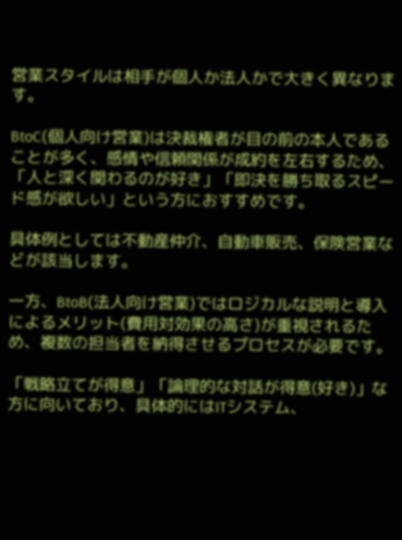営業スタイルは相手が個人か法人かで大きく異なります。

BtoC(個人向け営業)は決裁権者が目の前の本人であることが多く、感情や信頼関係が成約を左右するため、「人と深く関わるのが好き」「即決を勝ち取るスピード感が欲しい」という方におすすめです。

具体例としては不動産仲介、自動車販売、保険営業などが該当します。

一方、BtoB(法人向け営業)ではロジカルな説明と導入によるメリット(費用対効果の高さ)が重視されるため、複数の担当者を納得させるプロセスが必要です。

「戦略立てが得意」「論理的な対話が得意(好き)」な方に向いており、具体的にはITシステム、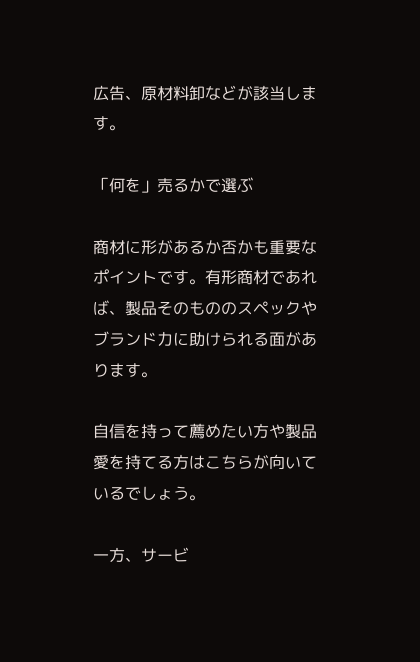広告、原材料卸などが該当します。

「何を」売るかで選ぶ

商材に形があるか否かも重要なポイントです。有形商材であれば、製品そのもののスペックやブランド力に助けられる面があります。

自信を持って薦めたい方や製品愛を持てる方はこちらが向いているでしょう。

一方、サービ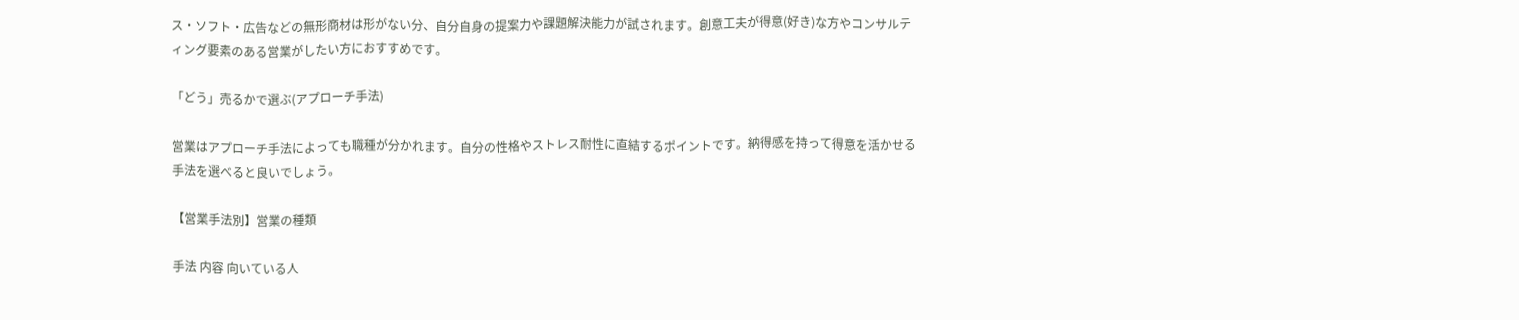ス・ソフト・広告などの無形商材は形がない分、自分自身の提案力や課題解決能力が試されます。創意工夫が得意(好き)な方やコンサルティング要素のある営業がしたい方におすすめです。

「どう」売るかで選ぶ(アプローチ手法)

営業はアプローチ手法によっても職種が分かれます。自分の性格やストレス耐性に直結するポイントです。納得感を持って得意を活かせる手法を選べると良いでしょう。

【営業手法別】営業の種類

手法 内容 向いている人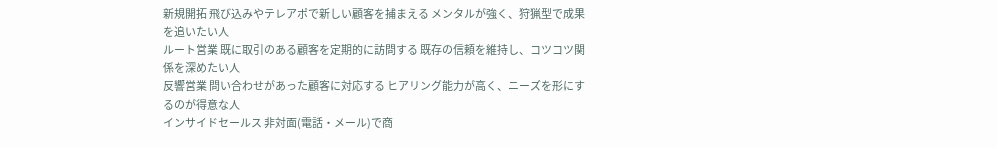新規開拓 飛び込みやテレアポで新しい顧客を捕まえる メンタルが強く、狩猟型で成果を追いたい人
ルート営業 既に取引のある顧客を定期的に訪問する 既存の信頼を維持し、コツコツ関係を深めたい人
反響営業 問い合わせがあった顧客に対応する ヒアリング能力が高く、ニーズを形にするのが得意な人
インサイドセールス 非対面(電話・メール)で商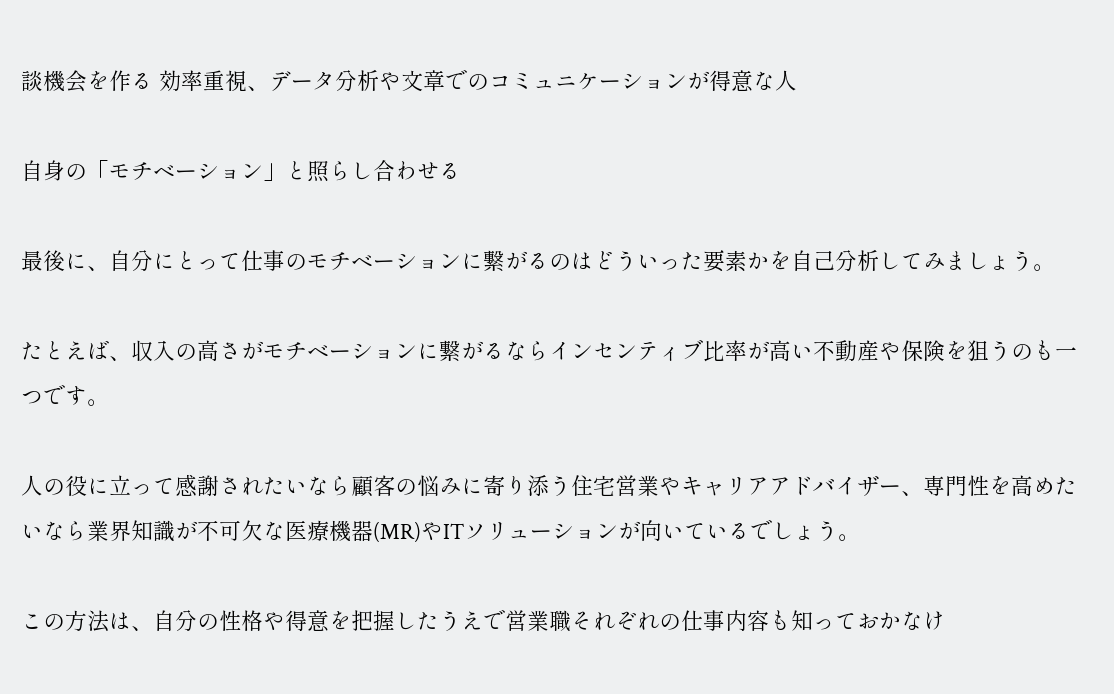談機会を作る 効率重視、データ分析や文章でのコミュニケーションが得意な人

自身の「モチベーション」と照らし合わせる

最後に、自分にとって仕事のモチベーションに繋がるのはどういった要素かを自己分析してみましょう。

たとえば、収入の高さがモチベーションに繋がるならインセンティブ比率が高い不動産や保険を狙うのも一つです。

人の役に立って感謝されたいなら顧客の悩みに寄り添う住宅営業やキャリアアドバイザー、専門性を高めたいなら業界知識が不可欠な医療機器(MR)やITソリューションが向いているでしょう。

この方法は、自分の性格や得意を把握したうえで営業職それぞれの仕事内容も知っておかなけ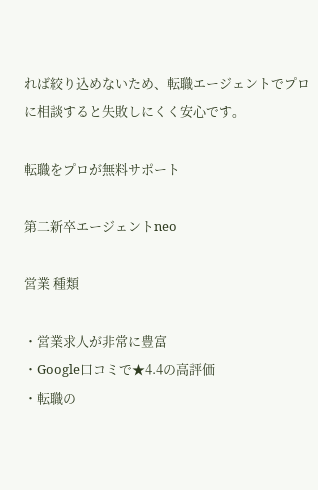れば絞り込めないため、転職エージェントでプロに相談すると失敗しにくく安心です。

転職をプロが無料サポート

第二新卒エージェントneo

営業 種類

・営業求人が非常に豊富
・Google口コミで★4.4の高評価
・転職の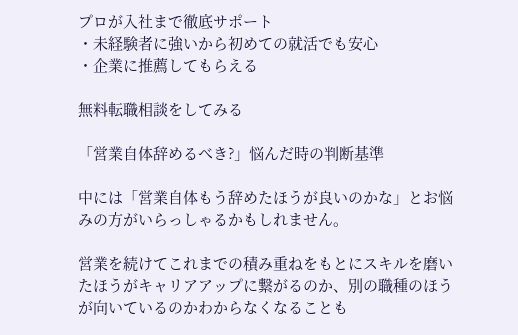プロが入社まで徹底サポート
・未経験者に強いから初めての就活でも安心
・企業に推薦してもらえる

無料転職相談をしてみる

「営業自体辞めるべき?」悩んだ時の判断基準

中には「営業自体もう辞めたほうが良いのかな」とお悩みの方がいらっしゃるかもしれません。

営業を続けてこれまでの積み重ねをもとにスキルを磨いたほうがキャリアアップに繋がるのか、別の職種のほうが向いているのかわからなくなることも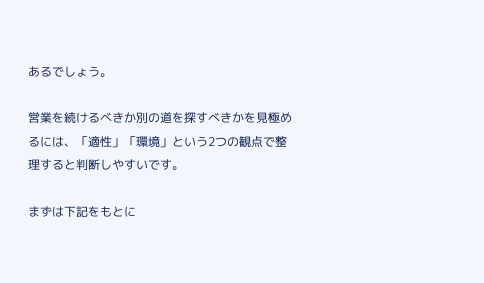あるでしょう。

営業を続けるべきか別の道を探すべきかを見極めるには、「適性」「環境」という2つの観点で整理すると判断しやすいです。

まずは下記をもとに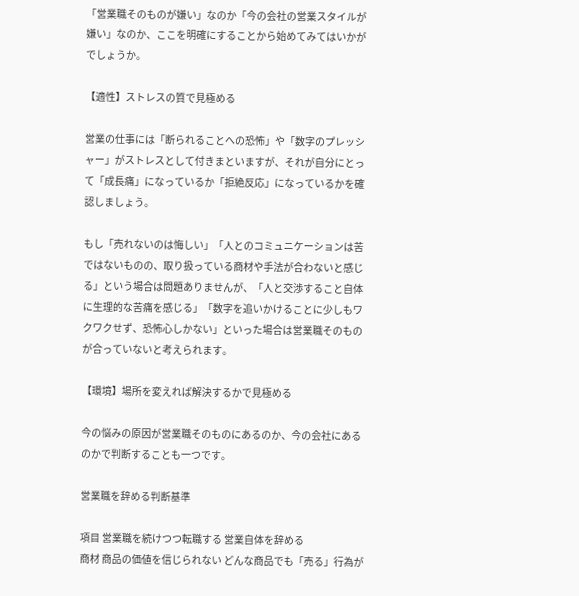「営業職そのものが嫌い」なのか「今の会社の営業スタイルが嫌い」なのか、ここを明確にすることから始めてみてはいかがでしょうか。

【適性】ストレスの質で見極める

営業の仕事には「断られることへの恐怖」や「数字のプレッシャー」がストレスとして付きまといますが、それが自分にとって「成長痛」になっているか「拒絶反応」になっているかを確認しましょう。

もし「売れないのは悔しい」「人とのコミュニケーションは苦ではないものの、取り扱っている商材や手法が合わないと感じる」という場合は問題ありませんが、「人と交渉すること自体に生理的な苦痛を感じる」「数字を追いかけることに少しもワクワクせず、恐怖心しかない」といった場合は営業職そのものが合っていないと考えられます。

【環境】場所を変えれば解決するかで見極める

今の悩みの原因が営業職そのものにあるのか、今の会社にあるのかで判断することも一つです。

営業職を辞める判断基準

項目 営業職を続けつつ転職する 営業自体を辞める
商材 商品の価値を信じられない どんな商品でも「売る」行為が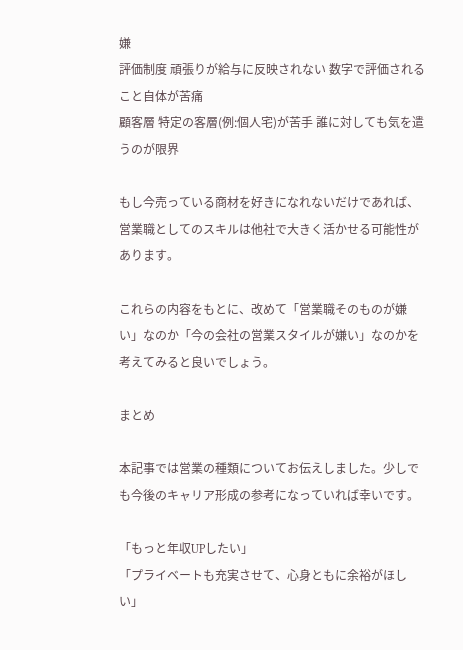嫌
評価制度 頑張りが給与に反映されない 数字で評価されること自体が苦痛
顧客層 特定の客層(例:個人宅)が苦手 誰に対しても気を遣うのが限界

もし今売っている商材を好きになれないだけであれば、営業職としてのスキルは他社で大きく活かせる可能性があります。

これらの内容をもとに、改めて「営業職そのものが嫌い」なのか「今の会社の営業スタイルが嫌い」なのかを考えてみると良いでしょう。

まとめ

本記事では営業の種類についてお伝えしました。少しでも今後のキャリア形成の参考になっていれば幸いです。

「もっと年収UPしたい」
「プライベートも充実させて、心身ともに余裕がほしい」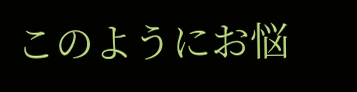このようにお悩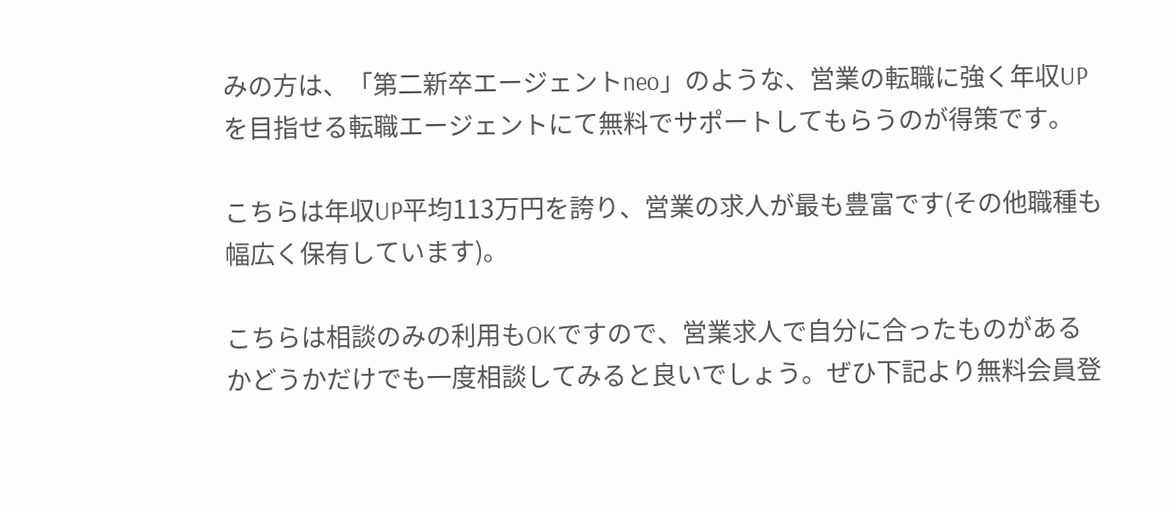みの方は、「第二新卒エージェントneo」のような、営業の転職に強く年収UPを目指せる転職エージェントにて無料でサポートしてもらうのが得策です。

こちらは年収UP平均113万円を誇り、営業の求人が最も豊富です(その他職種も幅広く保有しています)。

こちらは相談のみの利用もOKですので、営業求人で自分に合ったものがあるかどうかだけでも一度相談してみると良いでしょう。ぜひ下記より無料会員登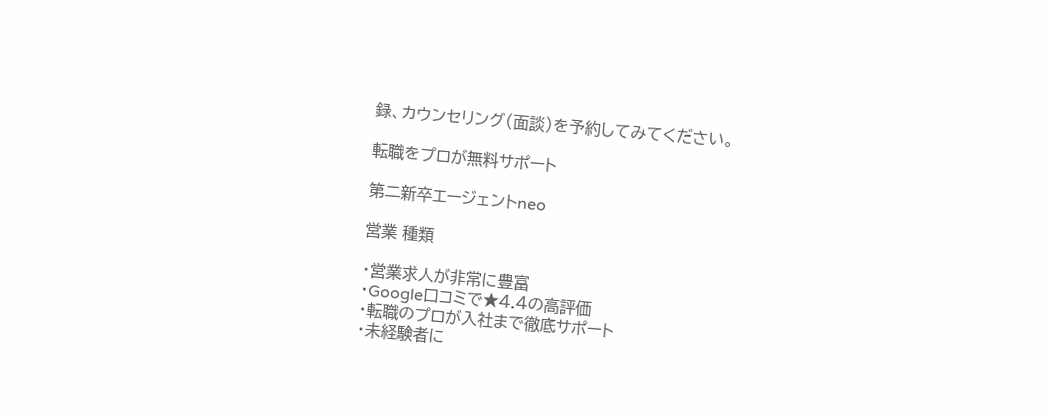録、カウンセリング(面談)を予約してみてください。

転職をプロが無料サポート

第二新卒エージェントneo

営業 種類

・営業求人が非常に豊富
・Google口コミで★4.4の高評価
・転職のプロが入社まで徹底サポート
・未経験者に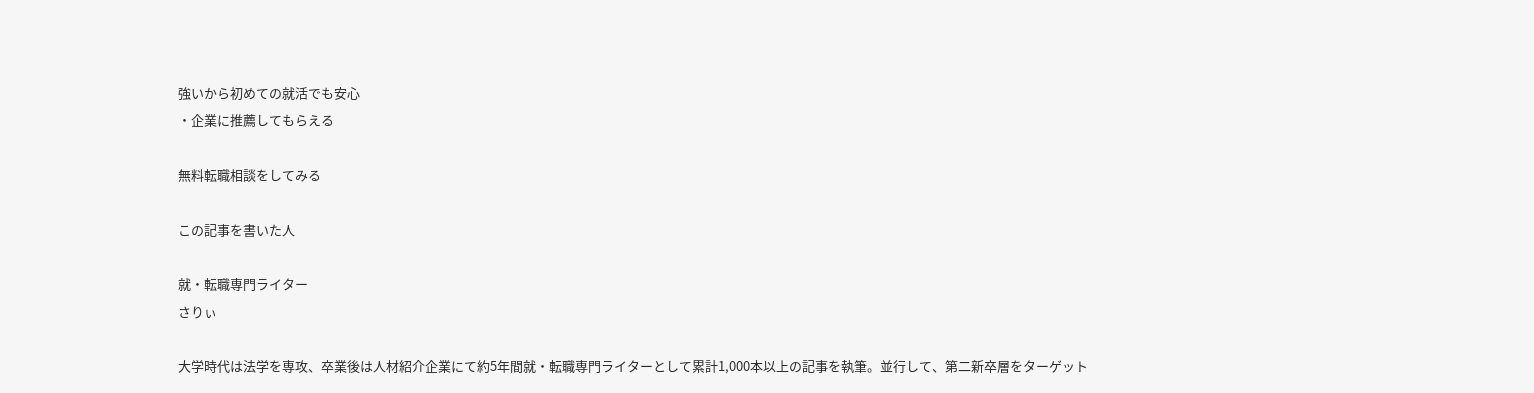強いから初めての就活でも安心
・企業に推薦してもらえる

無料転職相談をしてみる

この記事を書いた人

就・転職専門ライター
さりぃ

大学時代は法学を専攻、卒業後は人材紹介企業にて約5年間就・転職専門ライターとして累計1,000本以上の記事を執筆。並行して、第二新卒層をターゲット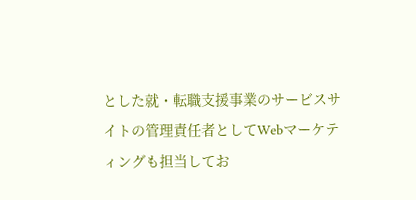とした就・転職支援事業のサービスサイトの管理責任者としてWebマーケティングも担当してお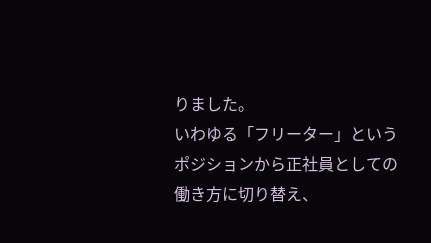りました。
いわゆる「フリーター」というポジションから正社員としての働き方に切り替え、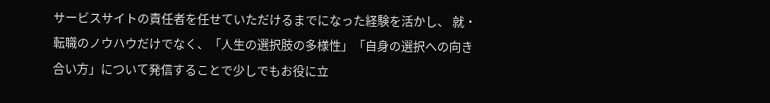サービスサイトの責任者を任せていただけるまでになった経験を活かし、 就・転職のノウハウだけでなく、「人生の選択肢の多様性」「自身の選択への向き合い方」について発信することで少しでもお役に立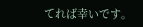てれば幸いです。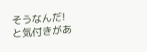そうなんだ!と気付きがあ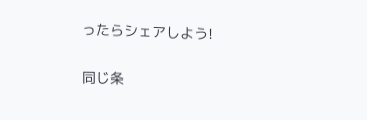ったらシェアしよう!

同じ条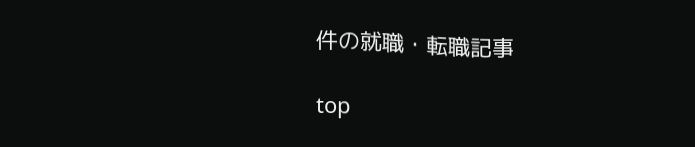件の就職・転職記事

top